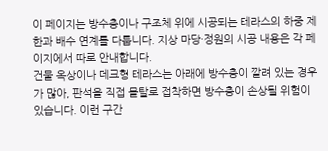이 페이지는 방수층이나 구조체 위에 시공되는 테라스의 하중 제한과 배수 연계를 다룹니다. 지상 마당·정원의 시공 내용은 각 페이지에서 따로 안내합니다.
건물 옥상이나 데크형 테라스는 아래에 방수층이 깔려 있는 경우가 많아, 판석을 직접 몰탈로 접착하면 방수층이 손상될 위험이 있습니다. 이런 구간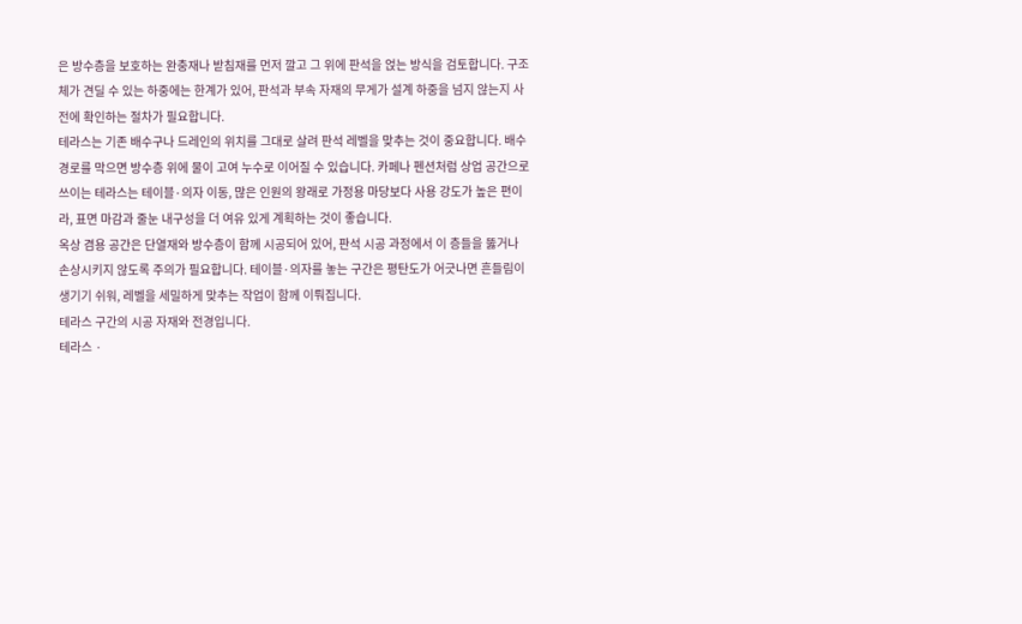은 방수층을 보호하는 완충재나 받침재를 먼저 깔고 그 위에 판석을 얹는 방식을 검토합니다. 구조체가 견딜 수 있는 하중에는 한계가 있어, 판석과 부속 자재의 무게가 설계 하중을 넘지 않는지 사전에 확인하는 절차가 필요합니다.
테라스는 기존 배수구나 드레인의 위치를 그대로 살려 판석 레벨을 맞추는 것이 중요합니다. 배수 경로를 막으면 방수층 위에 물이 고여 누수로 이어질 수 있습니다. 카페나 펜션처럼 상업 공간으로 쓰이는 테라스는 테이블·의자 이동, 많은 인원의 왕래로 가정용 마당보다 사용 강도가 높은 편이라, 표면 마감과 줄눈 내구성을 더 여유 있게 계획하는 것이 좋습니다.
옥상 겸용 공간은 단열재와 방수층이 함께 시공되어 있어, 판석 시공 과정에서 이 층들을 뚫거나 손상시키지 않도록 주의가 필요합니다. 테이블·의자를 놓는 구간은 평탄도가 어긋나면 흔들림이 생기기 쉬워, 레벨을 세밀하게 맞추는 작업이 함께 이뤄집니다.
테라스 구간의 시공 자재와 전경입니다.
테라스 ·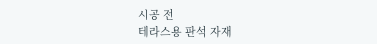시공 전
테라스용 판석 자재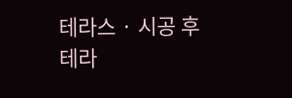테라스 · 시공 후
테라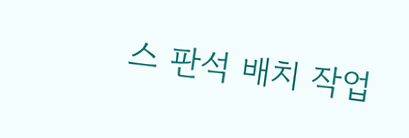스 판석 배치 작업